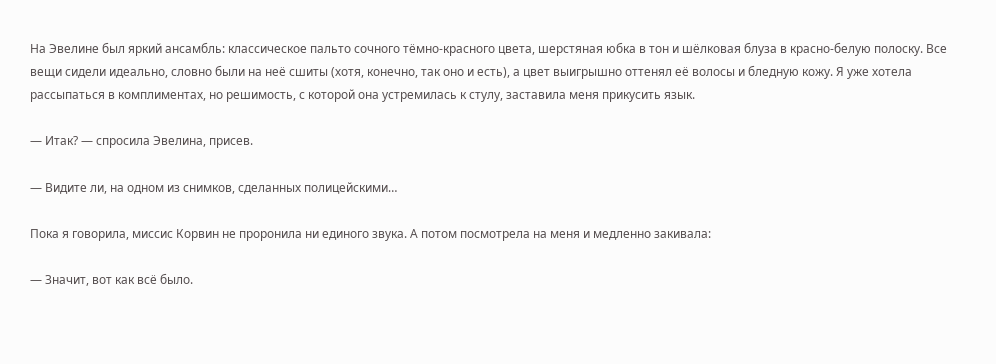На Эвелине был яркий ансамбль: классическое пальто сочного тёмно-красного цвета, шерстяная юбка в тон и шёлковая блуза в красно-белую полоску. Все вещи сидели идеально, словно были на неё сшиты (хотя, конечно, так оно и есть), а цвет выигрышно оттенял её волосы и бледную кожу. Я уже хотела рассыпаться в комплиментах, но решимость, с которой она устремилась к стулу, заставила меня прикусить язык.

— Итак? — спросила Эвелина, присев.

— Видите ли, на одном из снимков, сделанных полицейскими…

Пока я говорила, миссис Корвин не проронила ни единого звука. А потом посмотрела на меня и медленно закивала:

— Значит, вот как всё было.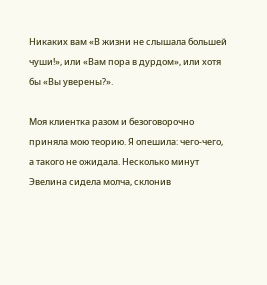Никаких вам «В жизни не слышала большей чуши!», или «Вам пора в дурдом», или хотя бы «Вы уверены?».

Моя клиентка разом и безоговорочно приняла мою теорию. Я опешила: чего-чего, а такого не ожидала. Несколько минут Эвелина сидела молча, склонив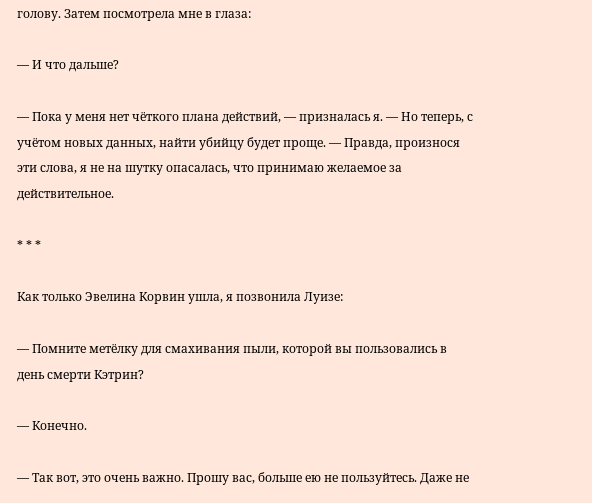голову. Затем посмотрела мне в глаза:

— И что дальше?

— Пока у меня нет чёткого плана действий, — призналась я. — Но теперь, с учётом новых данных, найти убийцу будет проще. — Правда, произнося эти слова, я не на шутку опасалась, что принимаю желаемое за действительное.

* * *

Как только Эвелина Корвин ушла, я позвонила Луизе:

— Помните метёлку для смахивания пыли, которой вы пользовались в день смерти Кэтрин?

— Конечно.

— Так вот, это очень важно. Прошу вас, больше ею не пользуйтесь. Даже не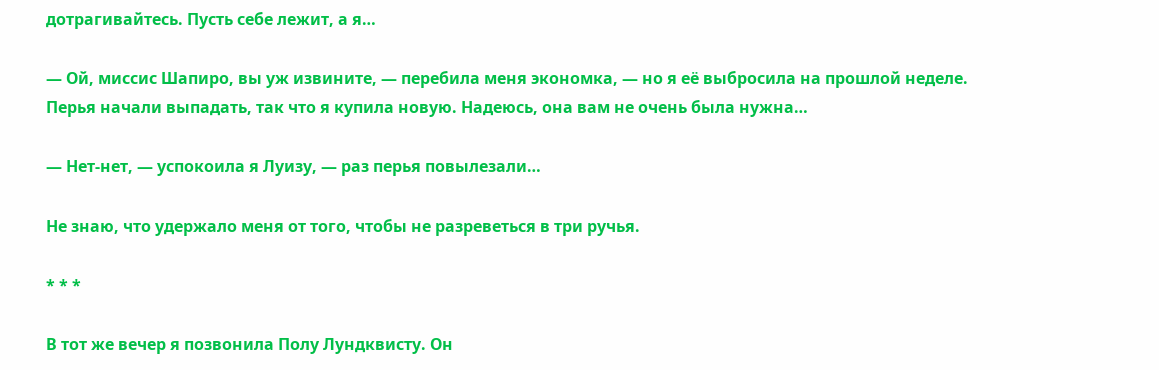дотрагивайтесь. Пусть себе лежит, а я…

— Ой, миссис Шапиро, вы уж извините, — перебила меня экономка, — но я её выбросила на прошлой неделе. Перья начали выпадать, так что я купила новую. Надеюсь, она вам не очень была нужна…

— Нет-нет, — успокоила я Луизу, — раз перья повылезали…

Не знаю, что удержало меня от того, чтобы не разреветься в три ручья.

* * *

В тот же вечер я позвонила Полу Лундквисту. Он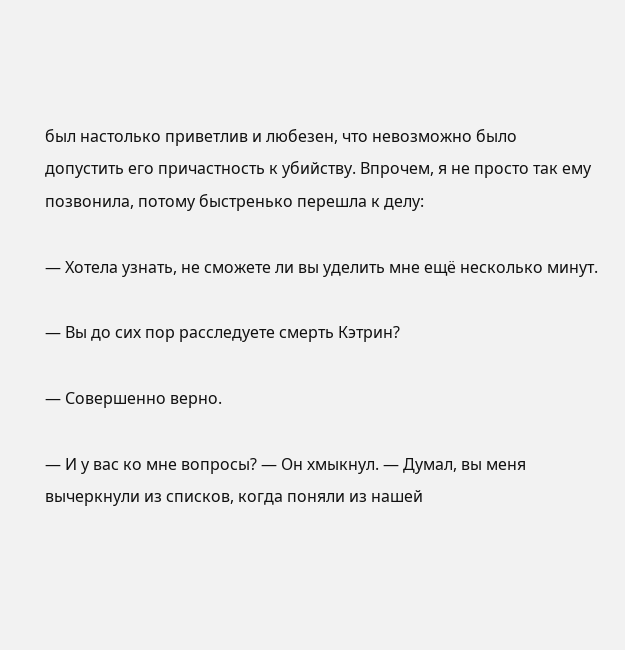был настолько приветлив и любезен, что невозможно было допустить его причастность к убийству. Впрочем, я не просто так ему позвонила, потому быстренько перешла к делу:

— Хотела узнать, не сможете ли вы уделить мне ещё несколько минут.

— Вы до сих пор расследуете смерть Кэтрин?

— Совершенно верно.

— И у вас ко мне вопросы? — Он хмыкнул. — Думал, вы меня вычеркнули из списков, когда поняли из нашей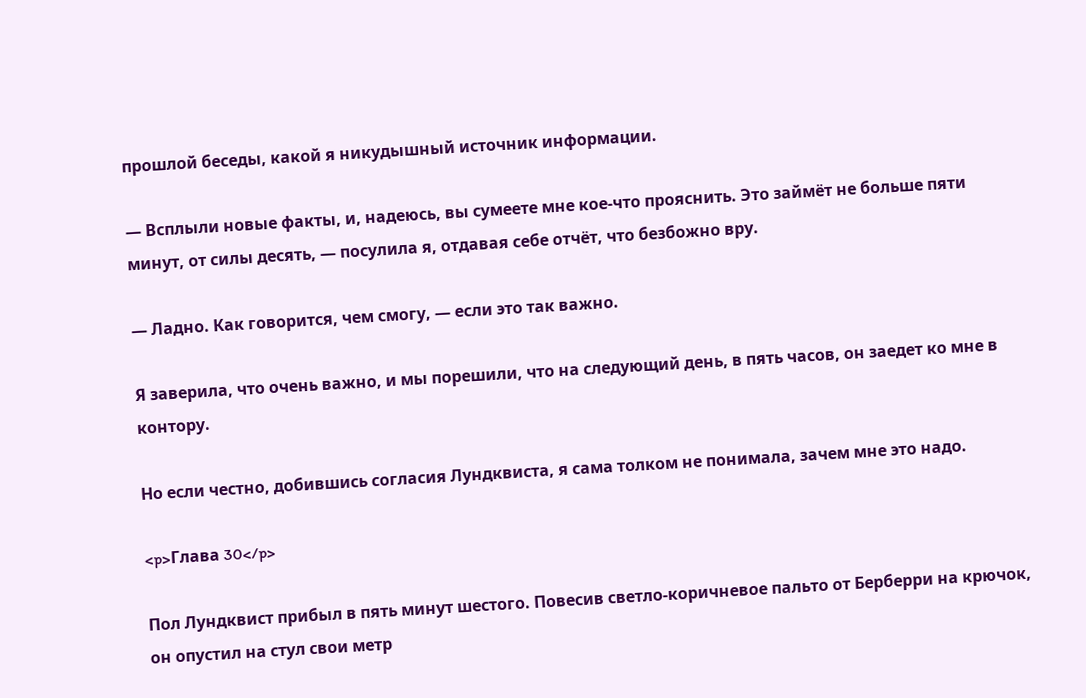прошлой беседы, какой я никудышный источник информации.

— Всплыли новые факты, и, надеюсь, вы сумеете мне кое-что прояснить. Это займёт не больше пяти минут, от силы десять, — посулила я, отдавая себе отчёт, что безбожно вру.

— Ладно. Как говорится, чем смогу, — если это так важно.

Я заверила, что очень важно, и мы порешили, что на следующий день, в пять часов, он заедет ко мне в контору.

Но если честно, добившись согласия Лундквиста, я сама толком не понимала, зачем мне это надо.

<p>Глава 30</p>

Пол Лундквист прибыл в пять минут шестого. Повесив светло-коричневое пальто от Берберри на крючок, он опустил на стул свои метр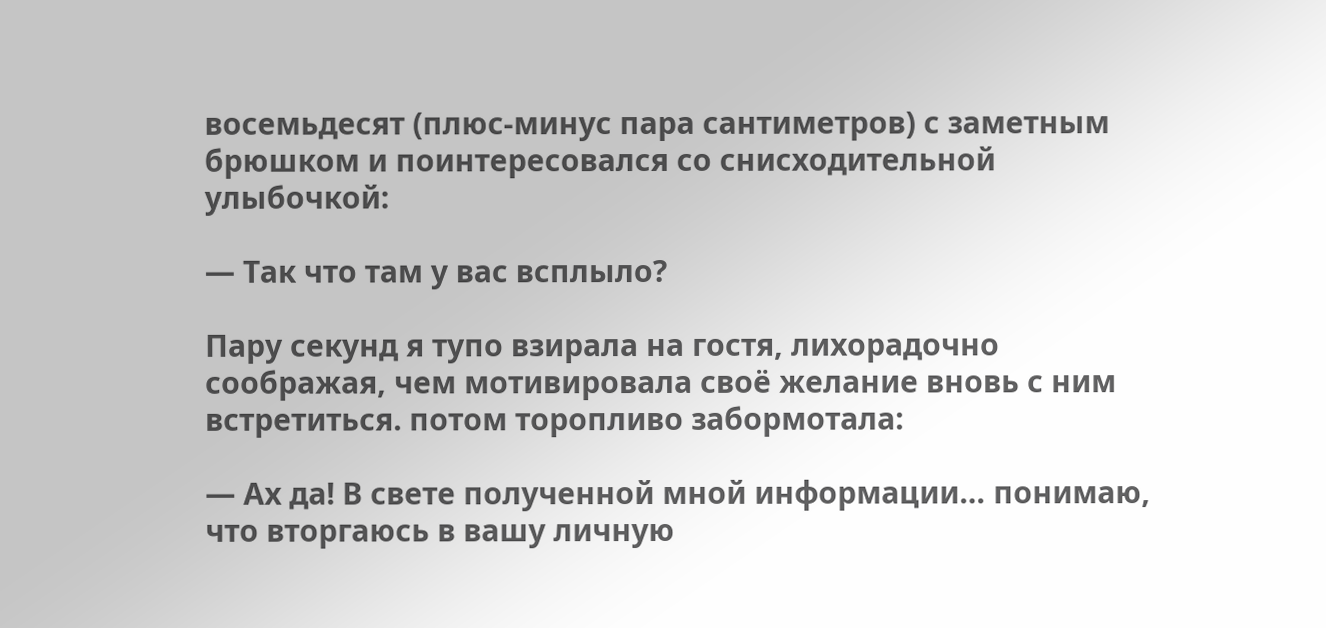восемьдесят (плюс-минус пара сантиметров) с заметным брюшком и поинтересовался со снисходительной улыбочкой:

— Так что там у вас всплыло?

Пару секунд я тупо взирала на гостя, лихорадочно соображая, чем мотивировала своё желание вновь с ним встретиться. потом торопливо забормотала:

— Ах да! В свете полученной мной информации… понимаю, что вторгаюсь в вашу личную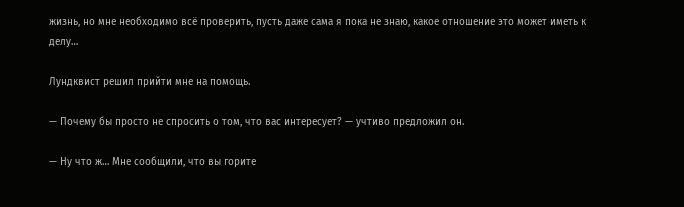жизнь, но мне необходимо всё проверить, пусть даже сама я пока не знаю, какое отношение это может иметь к делу…

Лундквист решил прийти мне на помощь.

— Почему бы просто не спросить о том, что вас интересует? — учтиво предложил он.

— Ну что ж… Мне сообщили, что вы горите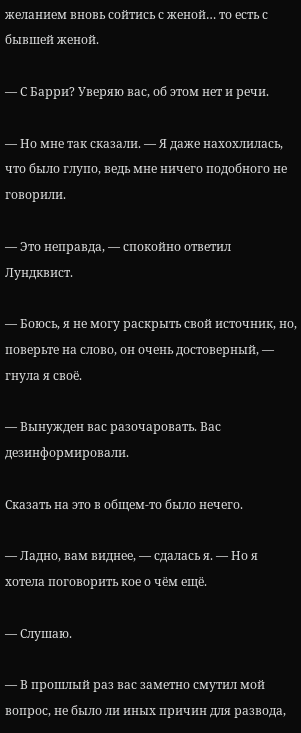желанием вновь сойтись с женой… то есть с бывшей женой.

— С Барри? Уверяю вас, об этом нет и речи.

— Но мне так сказали. — Я даже нахохлилась, что было глупо, ведь мне ничего подобного не говорили.

— Это неправда, — спокойно ответил Лундквист.

— Боюсь, я не могу раскрыть свой источник, но, поверьте на слово, он очень достоверный, — гнула я своё.

— Вынужден вас разочаровать. Вас дезинформировали.

Сказать на это в общем-то было нечего.

— Ладно, вам виднее, — сдалась я. — Но я хотела поговорить кое о чём ещё.

— Слушаю.

— В прошлый раз вас заметно смутил мой вопрос, не было ли иных причин для развода,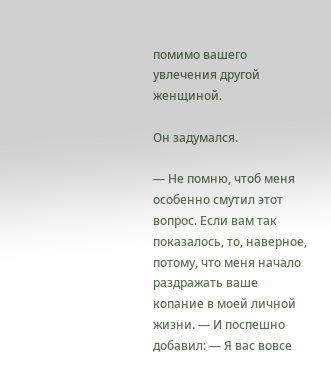помимо вашего увлечения другой женщиной.

Он задумался.

— Не помню, чтоб меня особенно смутил этот вопрос. Если вам так показалось, то, наверное, потому, что меня начало раздражать ваше копание в моей личной жизни. — И поспешно добавил: — Я вас вовсе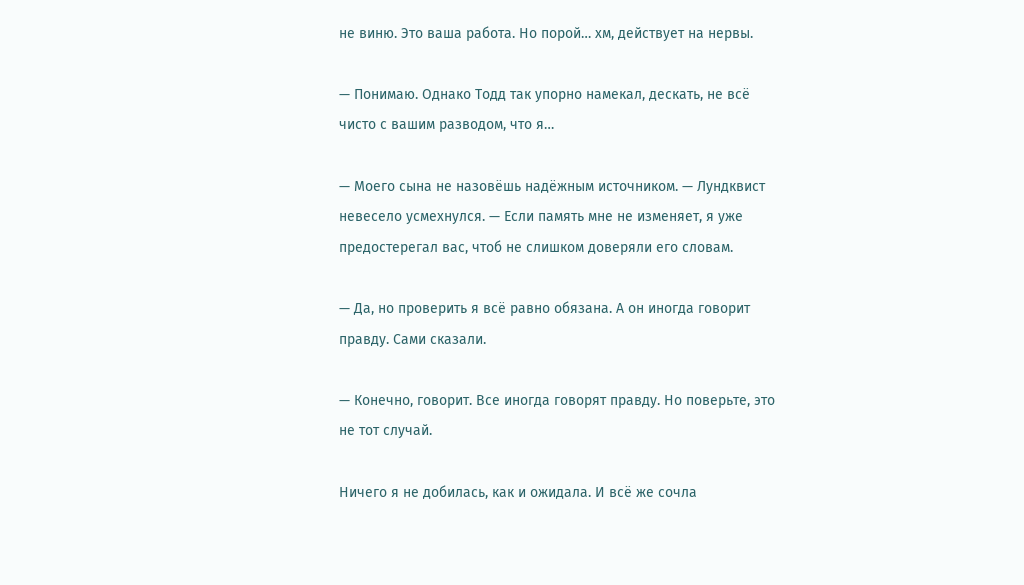не виню. Это ваша работа. Но порой… хм, действует на нервы.

— Понимаю. Однако Тодд так упорно намекал, дескать, не всё чисто с вашим разводом, что я…

— Моего сына не назовёшь надёжным источником. — Лундквист невесело усмехнулся. — Если память мне не изменяет, я уже предостерегал вас, чтоб не слишком доверяли его словам.

— Да, но проверить я всё равно обязана. А он иногда говорит правду. Сами сказали.

— Конечно, говорит. Все иногда говорят правду. Но поверьте, это не тот случай.

Ничего я не добилась, как и ожидала. И всё же сочла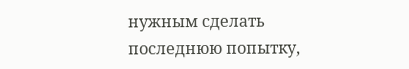нужным сделать последнюю попытку,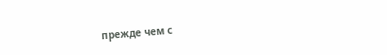прежде чем с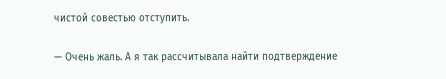чистой совестью отступить.

— Очень жаль. А я так рассчитывала найти подтверждение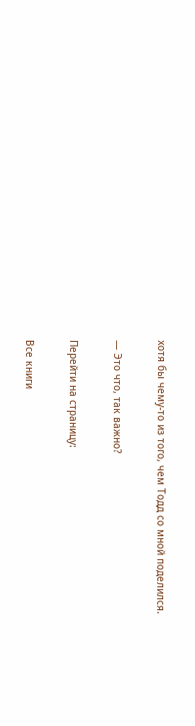хотя бы чему-то из того, чем Тодд со мной поделился.

— Это что, так важно?

Перейти на страницу:

Все книги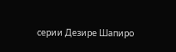серии Дезире Шапиро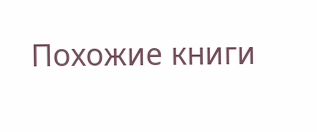Похожие книги